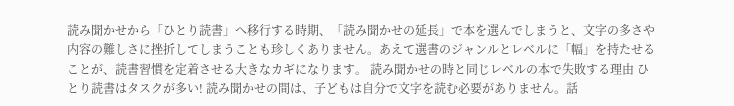読み聞かせから「ひとり読書」へ移行する時期、「読み聞かせの延長」で本を選んでしまうと、文字の多さや内容の難しさに挫折してしまうことも珍しくありません。あえて選書のジャンルとレベルに「幅」を持たせることが、読書習慣を定着させる大きなカギになります。 読み聞かせの時と同じレベルの本で失敗する理由 ひとり読書はタスクが多い! 読み聞かせの間は、子どもは自分で文字を読む必要がありません。話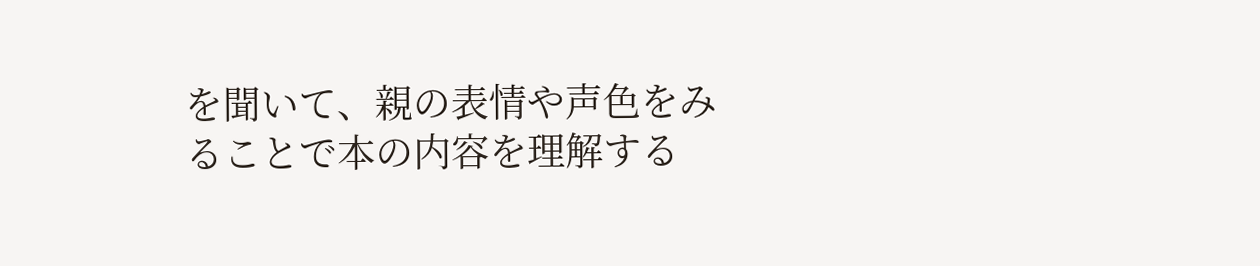を聞いて、親の表情や声色をみることで本の内容を理解する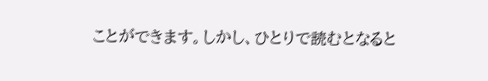ことができます。しかし、ひとりで読むとなると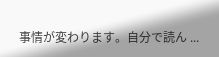事情が変わります。自分で読ん ...